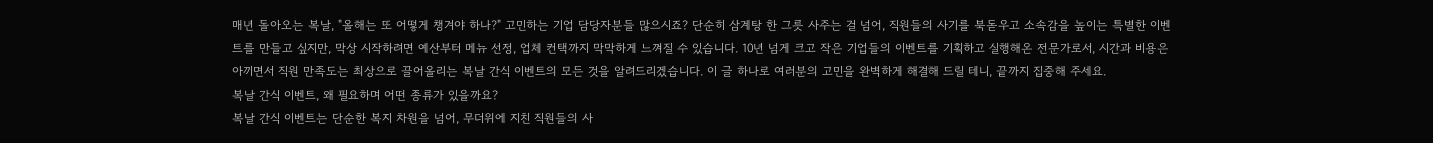매년 돌아오는 복날, "올해는 또 어떻게 챙겨야 하나?" 고민하는 기업 담당자분들 많으시죠? 단순히 삼계탕 한 그릇 사주는 걸 넘어, 직원들의 사기를 북돋우고 소속감을 높이는 특별한 이벤트를 만들고 싶지만, 막상 시작하려면 예산부터 메뉴 선정, 업체 컨택까지 막막하게 느껴질 수 있습니다. 10년 넘게 크고 작은 기업들의 이벤트를 기획하고 실행해온 전문가로서, 시간과 비용은 아끼면서 직원 만족도는 최상으로 끌어올리는 복날 간식 이벤트의 모든 것을 알려드리겠습니다. 이 글 하나로 여러분의 고민을 완벽하게 해결해 드릴 테니, 끝까지 집중해 주세요.
복날 간식 이벤트, 왜 필요하며 어떤 종류가 있을까요?
복날 간식 이벤트는 단순한 복지 차원을 넘어, 무더위에 지친 직원들의 사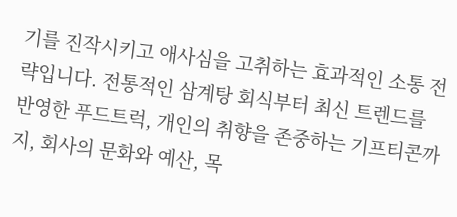기를 진작시키고 애사심을 고취하는 효과적인 소통 전략입니다. 전통적인 삼계탕 회식부터 최신 트렌드를 반영한 푸드트럭, 개인의 취향을 존중하는 기프티콘까지, 회사의 문화와 예산, 목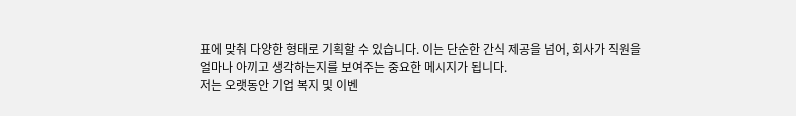표에 맞춰 다양한 형태로 기획할 수 있습니다. 이는 단순한 간식 제공을 넘어, 회사가 직원을 얼마나 아끼고 생각하는지를 보여주는 중요한 메시지가 됩니다.
저는 오랫동안 기업 복지 및 이벤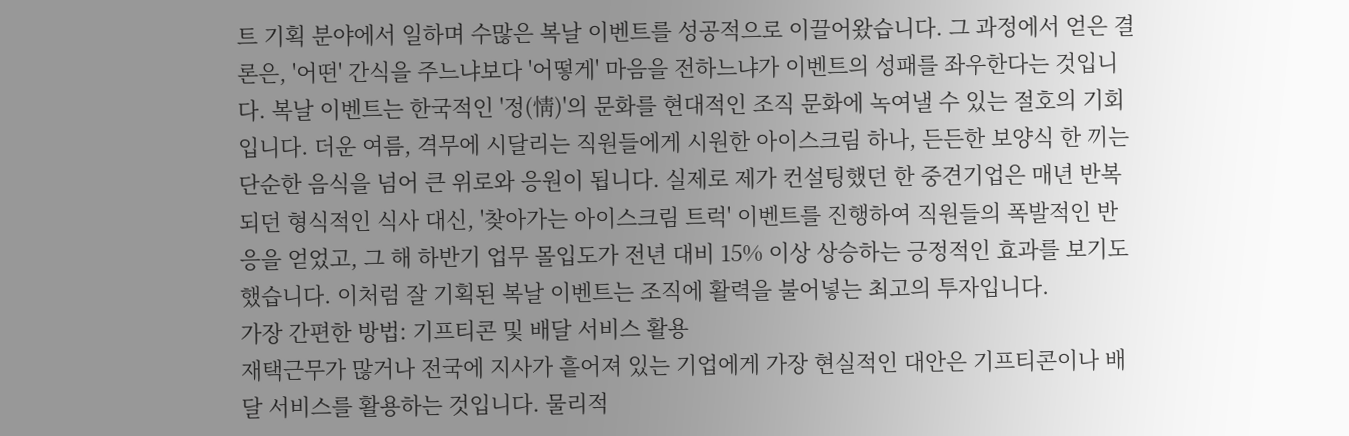트 기획 분야에서 일하며 수많은 복날 이벤트를 성공적으로 이끌어왔습니다. 그 과정에서 얻은 결론은, '어떤' 간식을 주느냐보다 '어떻게' 마음을 전하느냐가 이벤트의 성패를 좌우한다는 것입니다. 복날 이벤트는 한국적인 '정(情)'의 문화를 현대적인 조직 문화에 녹여낼 수 있는 절호의 기회입니다. 더운 여름, 격무에 시달리는 직원들에게 시원한 아이스크림 하나, 든든한 보양식 한 끼는 단순한 음식을 넘어 큰 위로와 응원이 됩니다. 실제로 제가 컨설팅했던 한 중견기업은 매년 반복되던 형식적인 식사 대신, '찾아가는 아이스크림 트럭' 이벤트를 진행하여 직원들의 폭발적인 반응을 얻었고, 그 해 하반기 업무 몰입도가 전년 대비 15% 이상 상승하는 긍정적인 효과를 보기도 했습니다. 이처럼 잘 기획된 복날 이벤트는 조직에 활력을 불어넣는 최고의 투자입니다.
가장 간편한 방법: 기프티콘 및 배달 서비스 활용
재택근무가 많거나 전국에 지사가 흩어져 있는 기업에게 가장 현실적인 대안은 기프티콘이나 배달 서비스를 활용하는 것입니다. 물리적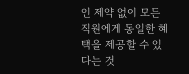인 제약 없이 모든 직원에게 동일한 혜택을 제공할 수 있다는 것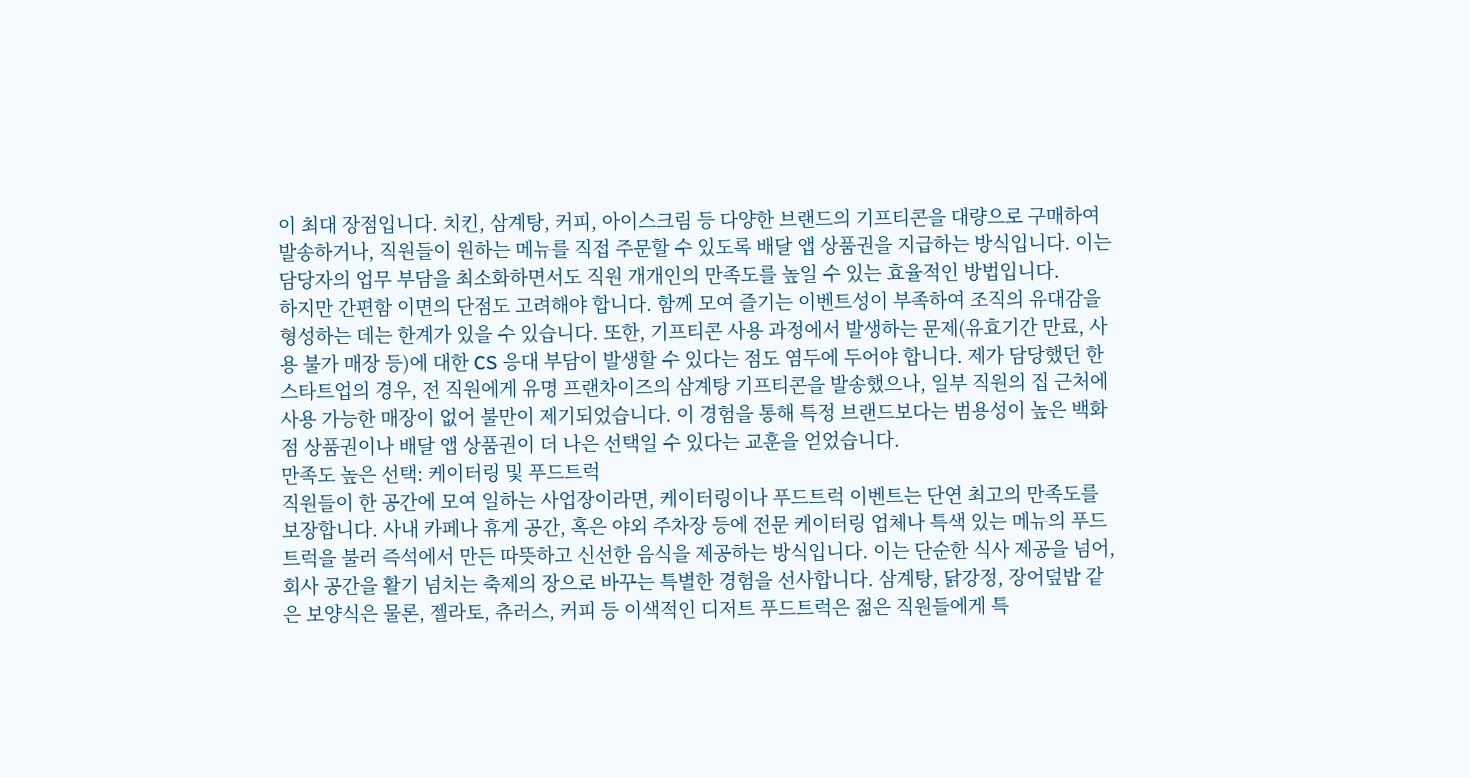이 최대 장점입니다. 치킨, 삼계탕, 커피, 아이스크림 등 다양한 브랜드의 기프티콘을 대량으로 구매하여 발송하거나, 직원들이 원하는 메뉴를 직접 주문할 수 있도록 배달 앱 상품권을 지급하는 방식입니다. 이는 담당자의 업무 부담을 최소화하면서도 직원 개개인의 만족도를 높일 수 있는 효율적인 방법입니다.
하지만 간편함 이면의 단점도 고려해야 합니다. 함께 모여 즐기는 이벤트성이 부족하여 조직의 유대감을 형성하는 데는 한계가 있을 수 있습니다. 또한, 기프티콘 사용 과정에서 발생하는 문제(유효기간 만료, 사용 불가 매장 등)에 대한 CS 응대 부담이 발생할 수 있다는 점도 염두에 두어야 합니다. 제가 담당했던 한 스타트업의 경우, 전 직원에게 유명 프랜차이즈의 삼계탕 기프티콘을 발송했으나, 일부 직원의 집 근처에 사용 가능한 매장이 없어 불만이 제기되었습니다. 이 경험을 통해 특정 브랜드보다는 범용성이 높은 백화점 상품권이나 배달 앱 상품권이 더 나은 선택일 수 있다는 교훈을 얻었습니다.
만족도 높은 선택: 케이터링 및 푸드트럭
직원들이 한 공간에 모여 일하는 사업장이라면, 케이터링이나 푸드트럭 이벤트는 단연 최고의 만족도를 보장합니다. 사내 카페나 휴게 공간, 혹은 야외 주차장 등에 전문 케이터링 업체나 특색 있는 메뉴의 푸드트럭을 불러 즉석에서 만든 따뜻하고 신선한 음식을 제공하는 방식입니다. 이는 단순한 식사 제공을 넘어, 회사 공간을 활기 넘치는 축제의 장으로 바꾸는 특별한 경험을 선사합니다. 삼계탕, 닭강정, 장어덮밥 같은 보양식은 물론, 젤라토, 츄러스, 커피 등 이색적인 디저트 푸드트럭은 젊은 직원들에게 특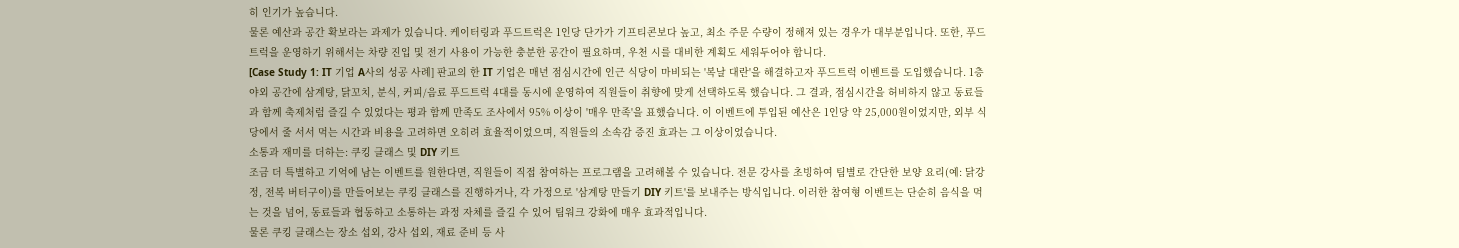히 인기가 높습니다.
물론 예산과 공간 확보라는 과제가 있습니다. 케이터링과 푸드트럭은 1인당 단가가 기프티콘보다 높고, 최소 주문 수량이 정해져 있는 경우가 대부분입니다. 또한, 푸드트럭을 운영하기 위해서는 차량 진입 및 전기 사용이 가능한 충분한 공간이 필요하며, 우천 시를 대비한 계획도 세워두어야 합니다.
[Case Study 1: IT 기업 A사의 성공 사례] 판교의 한 IT 기업은 매년 점심시간에 인근 식당이 마비되는 '복날 대란'을 해결하고자 푸드트럭 이벤트를 도입했습니다. 1층 야외 공간에 삼계탕, 닭꼬치, 분식, 커피/음료 푸드트럭 4대를 동시에 운영하여 직원들이 취향에 맞게 선택하도록 했습니다. 그 결과, 점심시간을 허비하지 않고 동료들과 함께 축제처럼 즐길 수 있었다는 평과 함께 만족도 조사에서 95% 이상이 '매우 만족'을 표했습니다. 이 이벤트에 투입된 예산은 1인당 약 25,000원이었지만, 외부 식당에서 줄 서서 먹는 시간과 비용을 고려하면 오히려 효율적이었으며, 직원들의 소속감 증진 효과는 그 이상이었습니다.
소통과 재미를 더하는: 쿠킹 클래스 및 DIY 키트
조금 더 특별하고 기억에 남는 이벤트를 원한다면, 직원들이 직접 참여하는 프로그램을 고려해볼 수 있습니다. 전문 강사를 초빙하여 팀별로 간단한 보양 요리(예: 닭강정, 전복 버터구이)를 만들어보는 쿠킹 클래스를 진행하거나, 각 가정으로 '삼계탕 만들기 DIY 키트'를 보내주는 방식입니다. 이러한 참여형 이벤트는 단순히 음식을 먹는 것을 넘어, 동료들과 협동하고 소통하는 과정 자체를 즐길 수 있어 팀워크 강화에 매우 효과적입니다.
물론 쿠킹 클래스는 장소 섭외, 강사 섭외, 재료 준비 등 사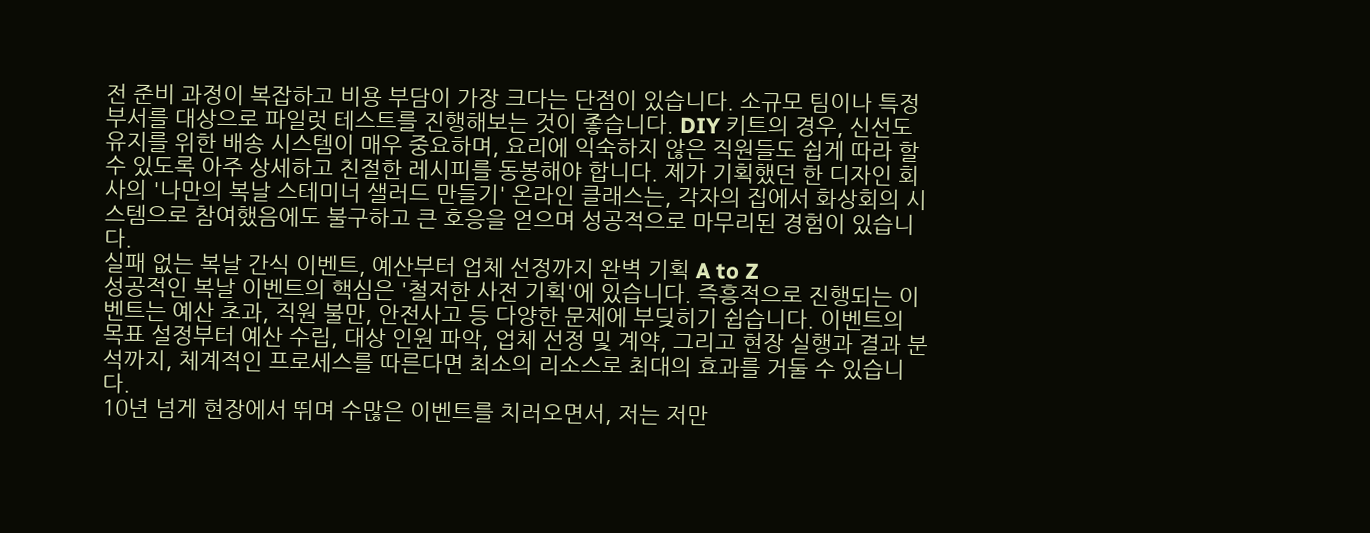전 준비 과정이 복잡하고 비용 부담이 가장 크다는 단점이 있습니다. 소규모 팀이나 특정 부서를 대상으로 파일럿 테스트를 진행해보는 것이 좋습니다. DIY 키트의 경우, 신선도 유지를 위한 배송 시스템이 매우 중요하며, 요리에 익숙하지 않은 직원들도 쉽게 따라 할 수 있도록 아주 상세하고 친절한 레시피를 동봉해야 합니다. 제가 기획했던 한 디자인 회사의 '나만의 복날 스테미너 샐러드 만들기' 온라인 클래스는, 각자의 집에서 화상회의 시스템으로 참여했음에도 불구하고 큰 호응을 얻으며 성공적으로 마무리된 경험이 있습니다.
실패 없는 복날 간식 이벤트, 예산부터 업체 선정까지 완벽 기획 A to Z
성공적인 복날 이벤트의 핵심은 '철저한 사전 기획'에 있습니다. 즉흥적으로 진행되는 이벤트는 예산 초과, 직원 불만, 안전사고 등 다양한 문제에 부딪히기 쉽습니다. 이벤트의 목표 설정부터 예산 수립, 대상 인원 파악, 업체 선정 및 계약, 그리고 현장 실행과 결과 분석까지, 체계적인 프로세스를 따른다면 최소의 리소스로 최대의 효과를 거둘 수 있습니다.
10년 넘게 현장에서 뛰며 수많은 이벤트를 치러오면서, 저는 저만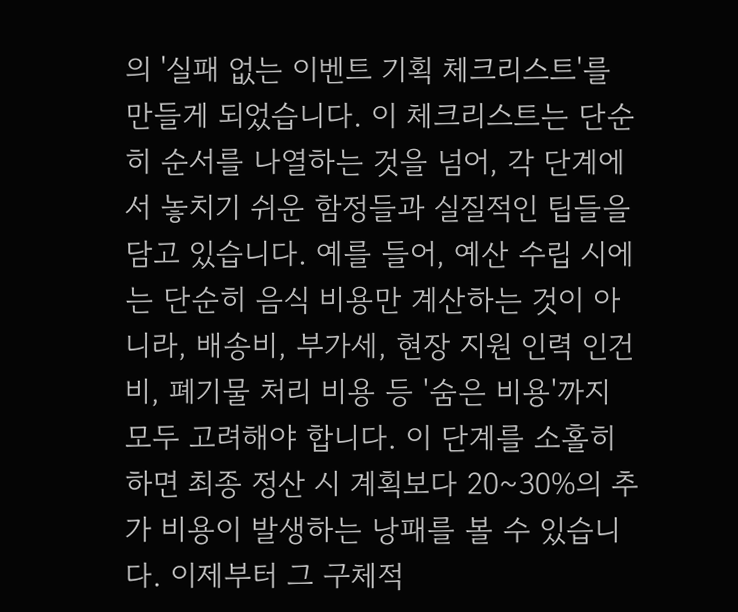의 '실패 없는 이벤트 기획 체크리스트'를 만들게 되었습니다. 이 체크리스트는 단순히 순서를 나열하는 것을 넘어, 각 단계에서 놓치기 쉬운 함정들과 실질적인 팁들을 담고 있습니다. 예를 들어, 예산 수립 시에는 단순히 음식 비용만 계산하는 것이 아니라, 배송비, 부가세, 현장 지원 인력 인건비, 폐기물 처리 비용 등 '숨은 비용'까지 모두 고려해야 합니다. 이 단계를 소홀히 하면 최종 정산 시 계획보다 20~30%의 추가 비용이 발생하는 낭패를 볼 수 있습니다. 이제부터 그 구체적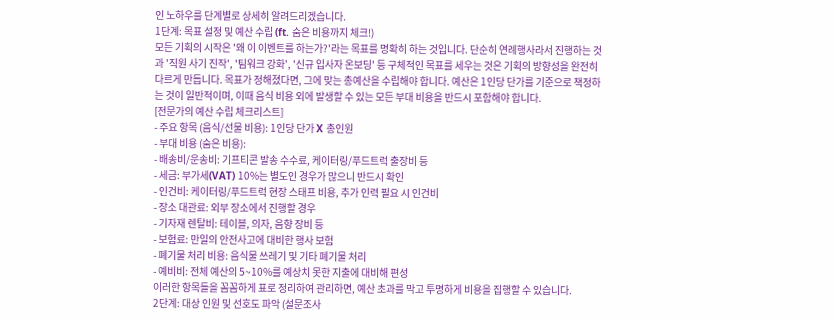인 노하우를 단계별로 상세히 알려드리겠습니다.
1단계: 목표 설정 및 예산 수립 (ft. 숨은 비용까지 체크!)
모든 기획의 시작은 '왜 이 이벤트를 하는가?'라는 목표를 명확히 하는 것입니다. 단순히 연례행사라서 진행하는 것과 '직원 사기 진작', '팀워크 강화', '신규 입사자 온보딩' 등 구체적인 목표를 세우는 것은 기획의 방향성을 완전히 다르게 만듭니다. 목표가 정해졌다면, 그에 맞는 총예산을 수립해야 합니다. 예산은 1인당 단가를 기준으로 책정하는 것이 일반적이며, 이때 음식 비용 외에 발생할 수 있는 모든 부대 비용을 반드시 포함해야 합니다.
[전문가의 예산 수립 체크리스트]
- 주요 항목 (음식/선물 비용): 1인당 단가 X 총인원
- 부대 비용 (숨은 비용):
- 배송비/운송비: 기프티콘 발송 수수료, 케이터링/푸드트럭 출장비 등
- 세금: 부가세(VAT) 10%는 별도인 경우가 많으니 반드시 확인
- 인건비: 케이터링/푸드트럭 현장 스태프 비용, 추가 인력 필요 시 인건비
- 장소 대관료: 외부 장소에서 진행할 경우
- 기자재 렌탈비: 테이블, 의자, 음향 장비 등
- 보험료: 만일의 안전사고에 대비한 행사 보험
- 폐기물 처리 비용: 음식물 쓰레기 및 기타 폐기물 처리
- 예비비: 전체 예산의 5~10%를 예상치 못한 지출에 대비해 편성
이러한 항목들을 꼼꼼하게 표로 정리하여 관리하면, 예산 초과를 막고 투명하게 비용을 집행할 수 있습니다.
2단계: 대상 인원 및 선호도 파악 (설문조사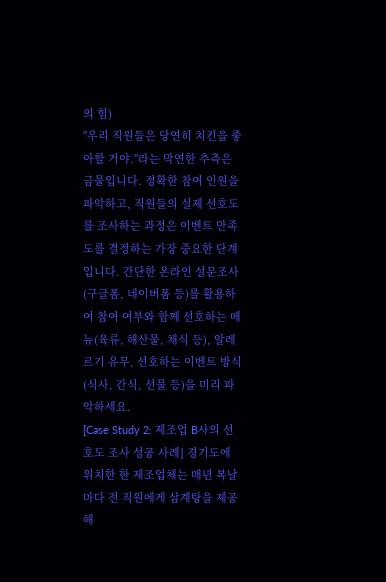의 힘)
"우리 직원들은 당연히 치킨을 좋아할 거야."라는 막연한 추측은 금물입니다. 정확한 참여 인원을 파악하고, 직원들의 실제 선호도를 조사하는 과정은 이벤트 만족도를 결정하는 가장 중요한 단계입니다. 간단한 온라인 설문조사(구글폼, 네이버폼 등)를 활용하여 참여 여부와 함께 선호하는 메뉴(육류, 해산물, 채식 등), 알레르기 유무, 선호하는 이벤트 방식(식사, 간식, 선물 등)을 미리 파악하세요.
[Case Study 2: 제조업 B사의 선호도 조사 성공 사례] 경기도에 위치한 한 제조업체는 매년 복날마다 전 직원에게 삼계탕을 제공해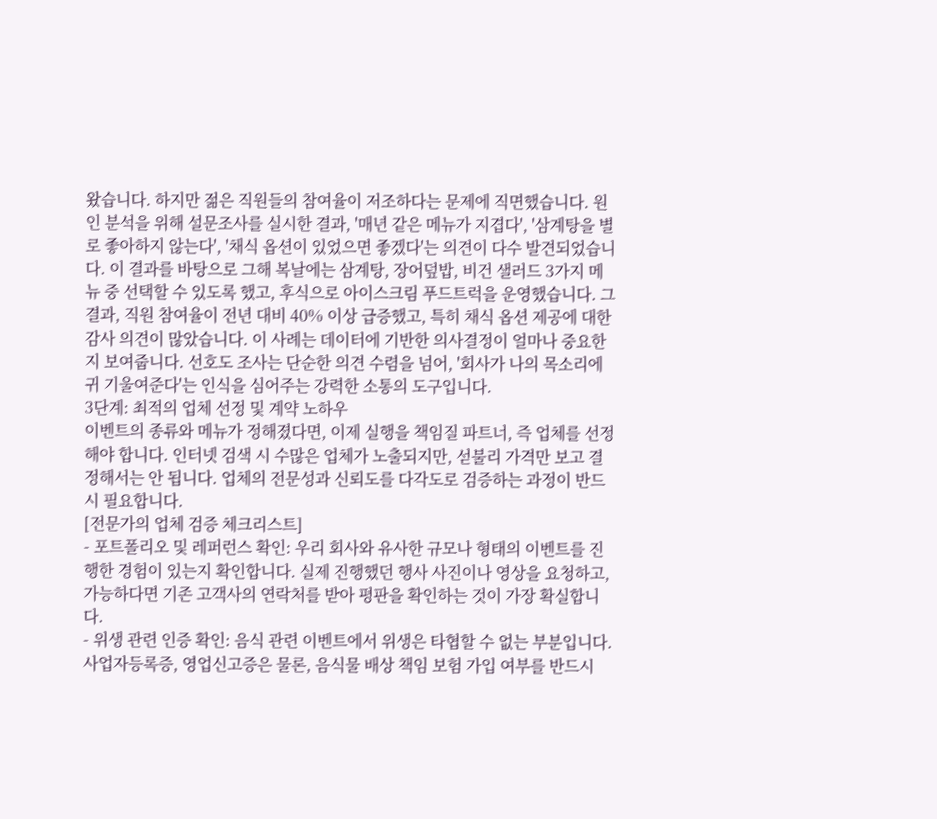왔습니다. 하지만 젊은 직원들의 참여율이 저조하다는 문제에 직면했습니다. 원인 분석을 위해 설문조사를 실시한 결과, '매년 같은 메뉴가 지겹다', '삼계탕을 별로 좋아하지 않는다', '채식 옵션이 있었으면 좋겠다'는 의견이 다수 발견되었습니다. 이 결과를 바탕으로 그해 복날에는 삼계탕, 장어덮밥, 비건 샐러드 3가지 메뉴 중 선택할 수 있도록 했고, 후식으로 아이스크림 푸드트럭을 운영했습니다. 그 결과, 직원 참여율이 전년 대비 40% 이상 급증했고, 특히 채식 옵션 제공에 대한 감사 의견이 많았습니다. 이 사례는 데이터에 기반한 의사결정이 얼마나 중요한지 보여줍니다. 선호도 조사는 단순한 의견 수렴을 넘어, '회사가 나의 목소리에 귀 기울여준다'는 인식을 심어주는 강력한 소통의 도구입니다.
3단계: 최적의 업체 선정 및 계약 노하우
이벤트의 종류와 메뉴가 정해졌다면, 이제 실행을 책임질 파트너, 즉 업체를 선정해야 합니다. 인터넷 검색 시 수많은 업체가 노출되지만, 섣불리 가격만 보고 결정해서는 안 됩니다. 업체의 전문성과 신뢰도를 다각도로 검증하는 과정이 반드시 필요합니다.
[전문가의 업체 검증 체크리스트]
- 포트폴리오 및 레퍼런스 확인: 우리 회사와 유사한 규모나 형태의 이벤트를 진행한 경험이 있는지 확인합니다. 실제 진행했던 행사 사진이나 영상을 요청하고, 가능하다면 기존 고객사의 연락처를 받아 평판을 확인하는 것이 가장 확실합니다.
- 위생 관련 인증 확인: 음식 관련 이벤트에서 위생은 타협할 수 없는 부분입니다. 사업자등록증, 영업신고증은 물론, 음식물 배상 책임 보험 가입 여부를 반드시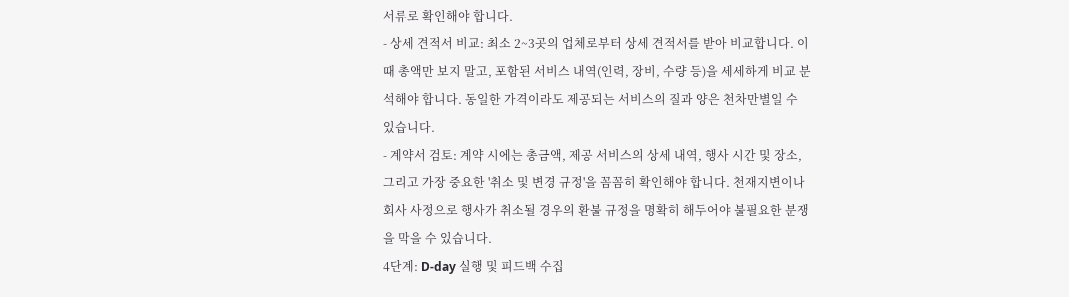서류로 확인해야 합니다.
- 상세 견적서 비교: 최소 2~3곳의 업체로부터 상세 견적서를 받아 비교합니다. 이때 총액만 보지 말고, 포함된 서비스 내역(인력, 장비, 수량 등)을 세세하게 비교 분석해야 합니다. 동일한 가격이라도 제공되는 서비스의 질과 양은 천차만별일 수 있습니다.
- 계약서 검토: 계약 시에는 총금액, 제공 서비스의 상세 내역, 행사 시간 및 장소, 그리고 가장 중요한 '취소 및 변경 규정'을 꼼꼼히 확인해야 합니다. 천재지변이나 회사 사정으로 행사가 취소될 경우의 환불 규정을 명확히 해두어야 불필요한 분쟁을 막을 수 있습니다.
4단계: D-day 실행 및 피드백 수집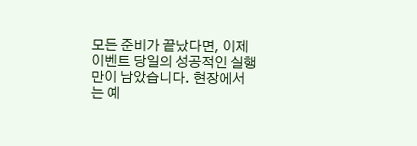모든 준비가 끝났다면, 이제 이벤트 당일의 성공적인 실행만이 남았습니다. 현장에서는 예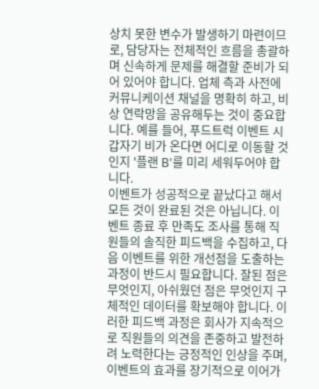상치 못한 변수가 발생하기 마련이므로, 담당자는 전체적인 흐름을 총괄하며 신속하게 문제를 해결할 준비가 되어 있어야 합니다. 업체 측과 사전에 커뮤니케이션 채널을 명확히 하고, 비상 연락망을 공유해두는 것이 중요합니다. 예를 들어, 푸드트럭 이벤트 시 갑자기 비가 온다면 어디로 이동할 것인지 '플랜 B'를 미리 세워두어야 합니다.
이벤트가 성공적으로 끝났다고 해서 모든 것이 완료된 것은 아닙니다. 이벤트 종료 후 만족도 조사를 통해 직원들의 솔직한 피드백을 수집하고, 다음 이벤트를 위한 개선점을 도출하는 과정이 반드시 필요합니다. 잘된 점은 무엇인지, 아쉬웠던 점은 무엇인지 구체적인 데이터를 확보해야 합니다. 이러한 피드백 과정은 회사가 지속적으로 직원들의 의견을 존중하고 발전하려 노력한다는 긍정적인 인상을 주며, 이벤트의 효과를 장기적으로 이어가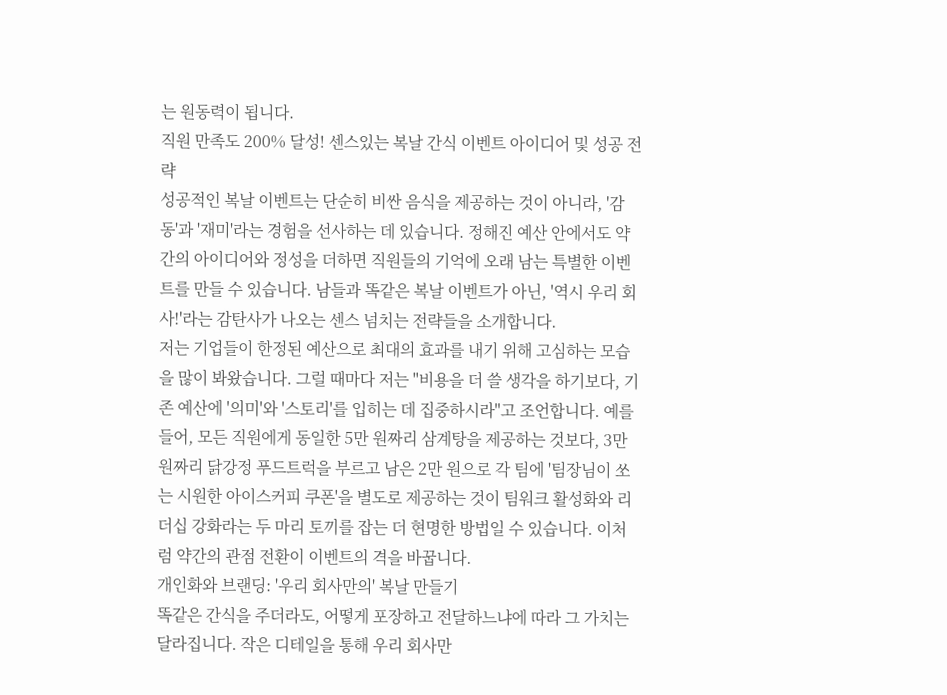는 원동력이 됩니다.
직원 만족도 200% 달성! 센스있는 복날 간식 이벤트 아이디어 및 성공 전략
성공적인 복날 이벤트는 단순히 비싼 음식을 제공하는 것이 아니라, '감동'과 '재미'라는 경험을 선사하는 데 있습니다. 정해진 예산 안에서도 약간의 아이디어와 정성을 더하면 직원들의 기억에 오래 남는 특별한 이벤트를 만들 수 있습니다. 남들과 똑같은 복날 이벤트가 아닌, '역시 우리 회사!'라는 감탄사가 나오는 센스 넘치는 전략들을 소개합니다.
저는 기업들이 한정된 예산으로 최대의 효과를 내기 위해 고심하는 모습을 많이 봐왔습니다. 그럴 때마다 저는 "비용을 더 쓸 생각을 하기보다, 기존 예산에 '의미'와 '스토리'를 입히는 데 집중하시라"고 조언합니다. 예를 들어, 모든 직원에게 동일한 5만 원짜리 삼계탕을 제공하는 것보다, 3만 원짜리 닭강정 푸드트럭을 부르고 남은 2만 원으로 각 팀에 '팀장님이 쏘는 시원한 아이스커피 쿠폰'을 별도로 제공하는 것이 팀워크 활성화와 리더십 강화라는 두 마리 토끼를 잡는 더 현명한 방법일 수 있습니다. 이처럼 약간의 관점 전환이 이벤트의 격을 바꿉니다.
개인화와 브랜딩: '우리 회사만의' 복날 만들기
똑같은 간식을 주더라도, 어떻게 포장하고 전달하느냐에 따라 그 가치는 달라집니다. 작은 디테일을 통해 우리 회사만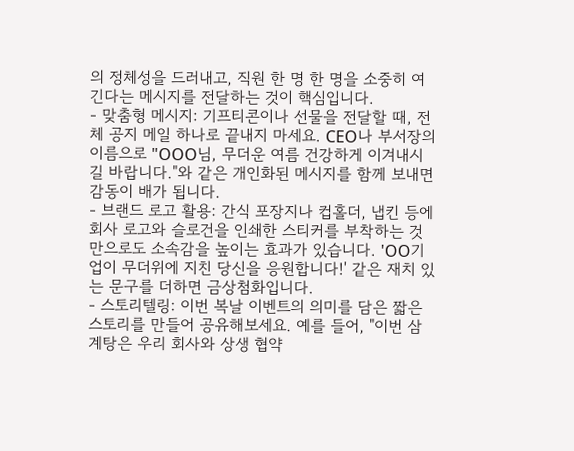의 정체성을 드러내고, 직원 한 명 한 명을 소중히 여긴다는 메시지를 전달하는 것이 핵심입니다.
- 맞춤형 메시지: 기프티콘이나 선물을 전달할 때, 전체 공지 메일 하나로 끝내지 마세요. CEO나 부서장의 이름으로 "OOO님, 무더운 여름 건강하게 이겨내시길 바랍니다."와 같은 개인화된 메시지를 함께 보내면 감동이 배가 됩니다.
- 브랜드 로고 활용: 간식 포장지나 컵홀더, 냅킨 등에 회사 로고와 슬로건을 인쇄한 스티커를 부착하는 것만으로도 소속감을 높이는 효과가 있습니다. 'OO기업이 무더위에 지친 당신을 응원합니다!' 같은 재치 있는 문구를 더하면 금상첨화입니다.
- 스토리텔링: 이번 복날 이벤트의 의미를 담은 짧은 스토리를 만들어 공유해보세요. 예를 들어, "이번 삼계탕은 우리 회사와 상생 협약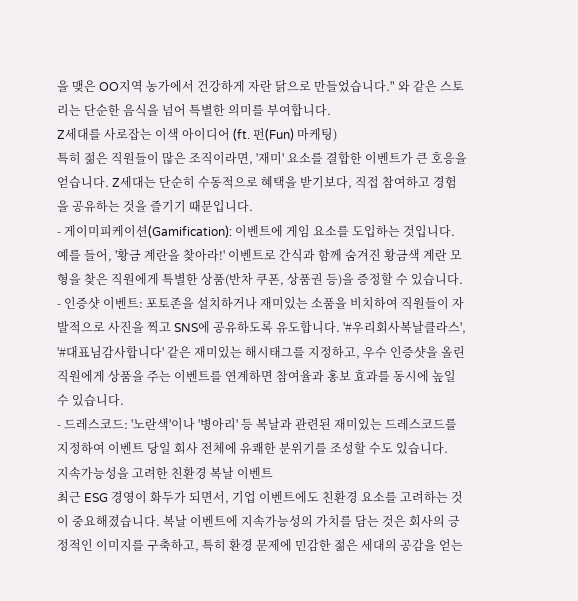을 맺은 OO지역 농가에서 건강하게 자란 닭으로 만들었습니다." 와 같은 스토리는 단순한 음식을 넘어 특별한 의미를 부여합니다.
Z세대를 사로잡는 이색 아이디어 (ft. 펀(Fun) 마케팅)
특히 젊은 직원들이 많은 조직이라면, '재미' 요소를 결합한 이벤트가 큰 호응을 얻습니다. Z세대는 단순히 수동적으로 혜택을 받기보다, 직접 참여하고 경험을 공유하는 것을 즐기기 때문입니다.
- 게이미피케이션(Gamification): 이벤트에 게임 요소를 도입하는 것입니다. 예를 들어, '황금 계란을 찾아라!' 이벤트로 간식과 함께 숨겨진 황금색 계란 모형을 찾은 직원에게 특별한 상품(반차 쿠폰, 상품권 등)을 증정할 수 있습니다.
- 인증샷 이벤트: 포토존을 설치하거나 재미있는 소품을 비치하여 직원들이 자발적으로 사진을 찍고 SNS에 공유하도록 유도합니다. '#우리회사복날클라스', '#대표님감사합니다' 같은 재미있는 해시태그를 지정하고, 우수 인증샷을 올린 직원에게 상품을 주는 이벤트를 연계하면 참여율과 홍보 효과를 동시에 높일 수 있습니다.
- 드레스코드: '노란색'이나 '병아리' 등 복날과 관련된 재미있는 드레스코드를 지정하여 이벤트 당일 회사 전체에 유쾌한 분위기를 조성할 수도 있습니다.
지속가능성을 고려한 친환경 복날 이벤트
최근 ESG 경영이 화두가 되면서, 기업 이벤트에도 친환경 요소를 고려하는 것이 중요해졌습니다. 복날 이벤트에 지속가능성의 가치를 담는 것은 회사의 긍정적인 이미지를 구축하고, 특히 환경 문제에 민감한 젊은 세대의 공감을 얻는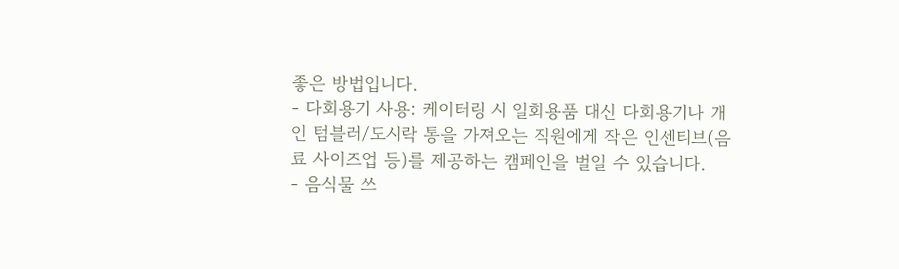좋은 방법입니다.
- 다회용기 사용: 케이터링 시 일회용품 대신 다회용기나 개인 텀블러/도시락 통을 가져오는 직원에게 작은 인센티브(음료 사이즈업 등)를 제공하는 캠페인을 벌일 수 있습니다.
- 음식물 쓰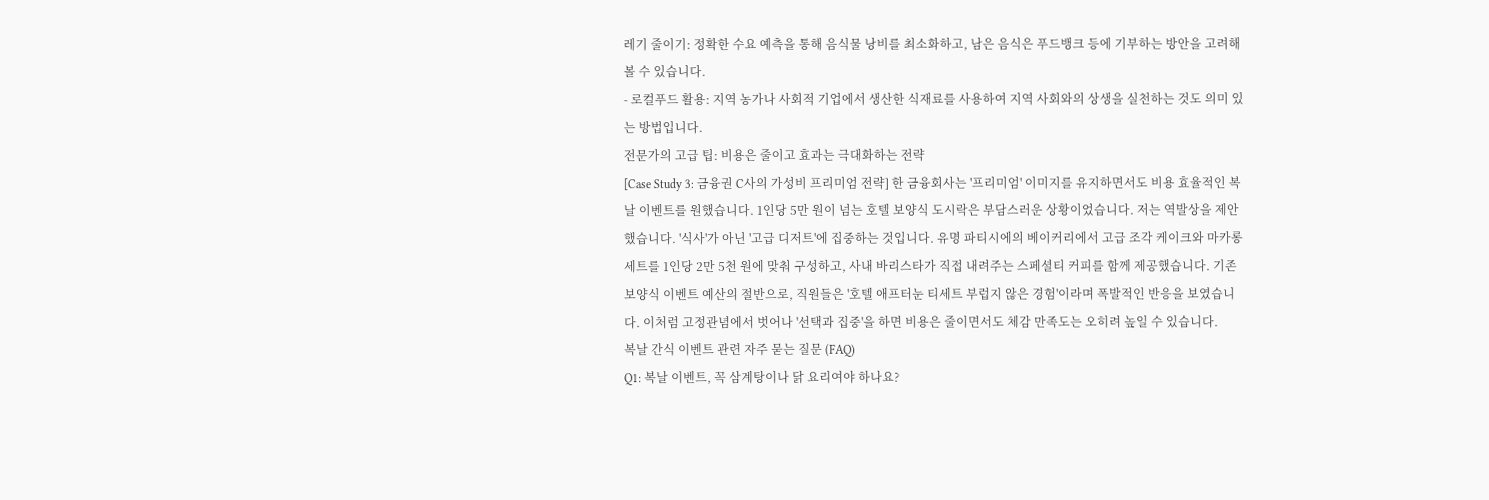레기 줄이기: 정확한 수요 예측을 통해 음식물 낭비를 최소화하고, 남은 음식은 푸드뱅크 등에 기부하는 방안을 고려해볼 수 있습니다.
- 로컬푸드 활용: 지역 농가나 사회적 기업에서 생산한 식재료를 사용하여 지역 사회와의 상생을 실천하는 것도 의미 있는 방법입니다.
전문가의 고급 팁: 비용은 줄이고 효과는 극대화하는 전략
[Case Study 3: 금융권 C사의 가성비 프리미엄 전략] 한 금융회사는 '프리미엄' 이미지를 유지하면서도 비용 효율적인 복날 이벤트를 원했습니다. 1인당 5만 원이 넘는 호텔 보양식 도시락은 부담스러운 상황이었습니다. 저는 역발상을 제안했습니다. '식사'가 아닌 '고급 디저트'에 집중하는 것입니다. 유명 파티시에의 베이커리에서 고급 조각 케이크와 마카롱 세트를 1인당 2만 5천 원에 맞춰 구성하고, 사내 바리스타가 직접 내려주는 스페셜티 커피를 함께 제공했습니다. 기존 보양식 이벤트 예산의 절반으로, 직원들은 '호텔 애프터눈 티세트 부럽지 않은 경험'이라며 폭발적인 반응을 보였습니다. 이처럼 고정관념에서 벗어나 '선택과 집중'을 하면 비용은 줄이면서도 체감 만족도는 오히려 높일 수 있습니다.
복날 간식 이벤트 관련 자주 묻는 질문 (FAQ)
Q1: 복날 이벤트, 꼭 삼계탕이나 닭 요리여야 하나요?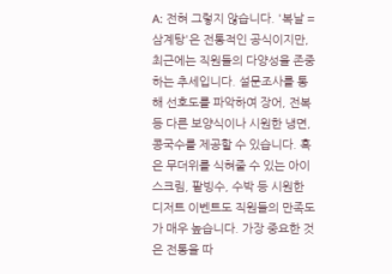A: 전혀 그렇지 않습니다. '복날 = 삼계탕'은 전통적인 공식이지만, 최근에는 직원들의 다양성을 존중하는 추세입니다. 설문조사를 통해 선호도를 파악하여 장어, 전복 등 다른 보양식이나 시원한 냉면, 콩국수를 제공할 수 있습니다. 혹은 무더위를 식혀줄 수 있는 아이스크림, 팥빙수, 수박 등 시원한 디저트 이벤트도 직원들의 만족도가 매우 높습니다. 가장 중요한 것은 전통을 따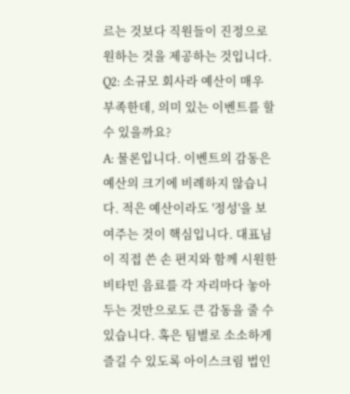르는 것보다 직원들이 진정으로 원하는 것을 제공하는 것입니다.
Q2: 소규모 회사라 예산이 매우 부족한데, 의미 있는 이벤트를 할 수 있을까요?
A: 물론입니다. 이벤트의 감동은 예산의 크기에 비례하지 않습니다. 적은 예산이라도 '정성'을 보여주는 것이 핵심입니다. 대표님이 직접 쓴 손 편지와 함께 시원한 비타민 음료를 각 자리마다 놓아두는 것만으로도 큰 감동을 줄 수 있습니다. 혹은 팀별로 소소하게 즐길 수 있도록 아이스크림 법인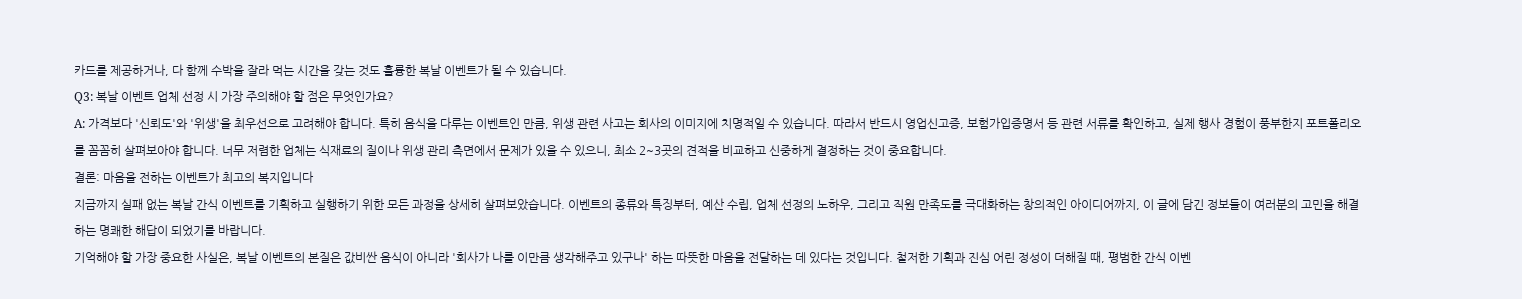카드를 제공하거나, 다 함께 수박을 잘라 먹는 시간을 갖는 것도 훌륭한 복날 이벤트가 될 수 있습니다.
Q3: 복날 이벤트 업체 선정 시 가장 주의해야 할 점은 무엇인가요?
A: 가격보다 '신뢰도'와 '위생'을 최우선으로 고려해야 합니다. 특히 음식을 다루는 이벤트인 만큼, 위생 관련 사고는 회사의 이미지에 치명적일 수 있습니다. 따라서 반드시 영업신고증, 보험가입증명서 등 관련 서류를 확인하고, 실제 행사 경험이 풍부한지 포트폴리오를 꼼꼼히 살펴보아야 합니다. 너무 저렴한 업체는 식재료의 질이나 위생 관리 측면에서 문제가 있을 수 있으니, 최소 2~3곳의 견적을 비교하고 신중하게 결정하는 것이 중요합니다.
결론: 마음을 전하는 이벤트가 최고의 복지입니다
지금까지 실패 없는 복날 간식 이벤트를 기획하고 실행하기 위한 모든 과정을 상세히 살펴보았습니다. 이벤트의 종류와 특징부터, 예산 수립, 업체 선정의 노하우, 그리고 직원 만족도를 극대화하는 창의적인 아이디어까지, 이 글에 담긴 정보들이 여러분의 고민을 해결하는 명쾌한 해답이 되었기를 바랍니다.
기억해야 할 가장 중요한 사실은, 복날 이벤트의 본질은 값비싼 음식이 아니라 '회사가 나를 이만큼 생각해주고 있구나' 하는 따뜻한 마음을 전달하는 데 있다는 것입니다. 철저한 기획과 진심 어린 정성이 더해질 때, 평범한 간식 이벤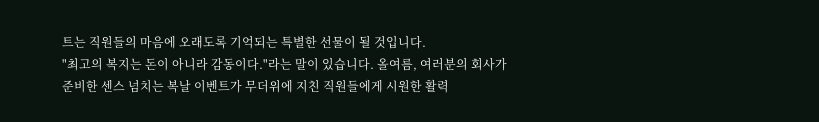트는 직원들의 마음에 오래도록 기억되는 특별한 선물이 될 것입니다.
"최고의 복지는 돈이 아니라 감동이다."라는 말이 있습니다. 올여름, 여러분의 회사가 준비한 센스 넘치는 복날 이벤트가 무더위에 지친 직원들에게 시원한 활력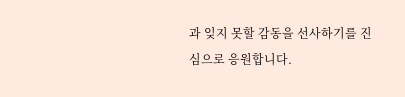과 잊지 못할 감동을 선사하기를 진심으로 응원합니다.